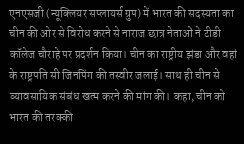एनएसजी (न्यूक्लियर सप्लायर्स ग्रुप) में भारत की सदस्यता का चीन की ओर से विरोध करने से नाराज छात्र नेताओं ने टीडी कॉलेज चौराहे पर प्रदर्शन किया। चीन का राष्ट्रीय झंडा और वहां के राष्ट्रपति सी जिनपिंग की तस्वीर जलाई। साथ ही चीन से व्यावसायिक संबंध खत्म करने की मांग की। कहा, चीन को भारत की तरक्की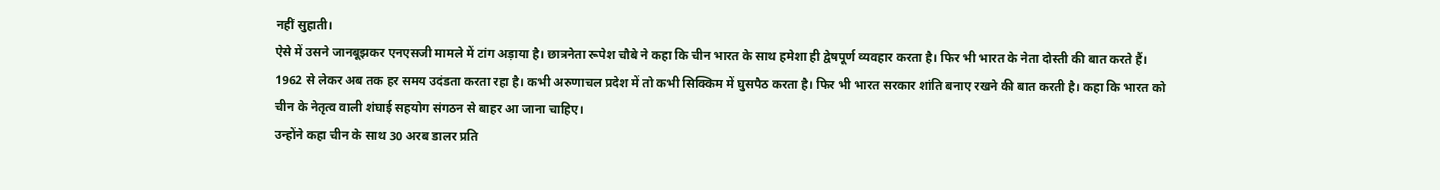नहीं सुहाती।
ऐसे में उसने जानबूझकर एनएसजी मामले में टांग अड़ाया है। छात्रनेता रूपेश चौबे ने कहा कि चीन भारत के साथ हमेशा ही द्वेषपूर्ण व्यवहार करता है। फिर भी भारत के नेता दोस्ती की बात करते हैं। 1962 से लेकर अब तक हर समय उदंडता करता रहा है। कभी अरुणाचल प्रदेश में तो कभी सिक्किम में घुसपैठ करता है। फिर भी भारत सरकार शांति बनाए रखने की बात करती है। कहा कि भारत को चीन के नेतृत्व वाली शंघाई सहयोग संगठन से बाहर आ जाना चाहिए।
उन्होंने कहा चीन के साथ 30 अरब डालर प्रति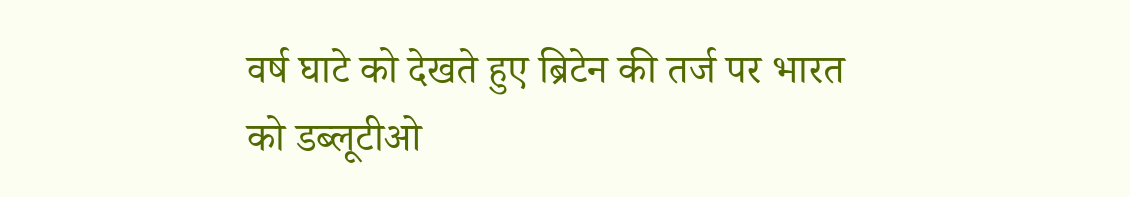वर्ष घाटे को देखते हुए ब्रिटेन की तर्ज पर भारत को डब्लूटीओ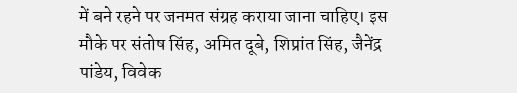में बने रहने पर जनमत संग्रह कराया जाना चाहिए। इस मौके पर संतोष सिंह, अमित दूबे, शिप्रांत सिंह, जैनेंद्र पांडेय, विवेक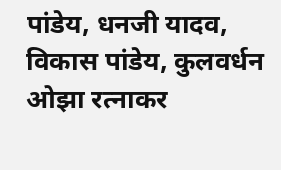पांडेय, धनजी यादव, विकास पांडेय, कुलवर्धन ओझा रत्नाकर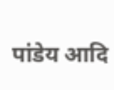पांडेय आदि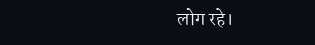लोग रहे।